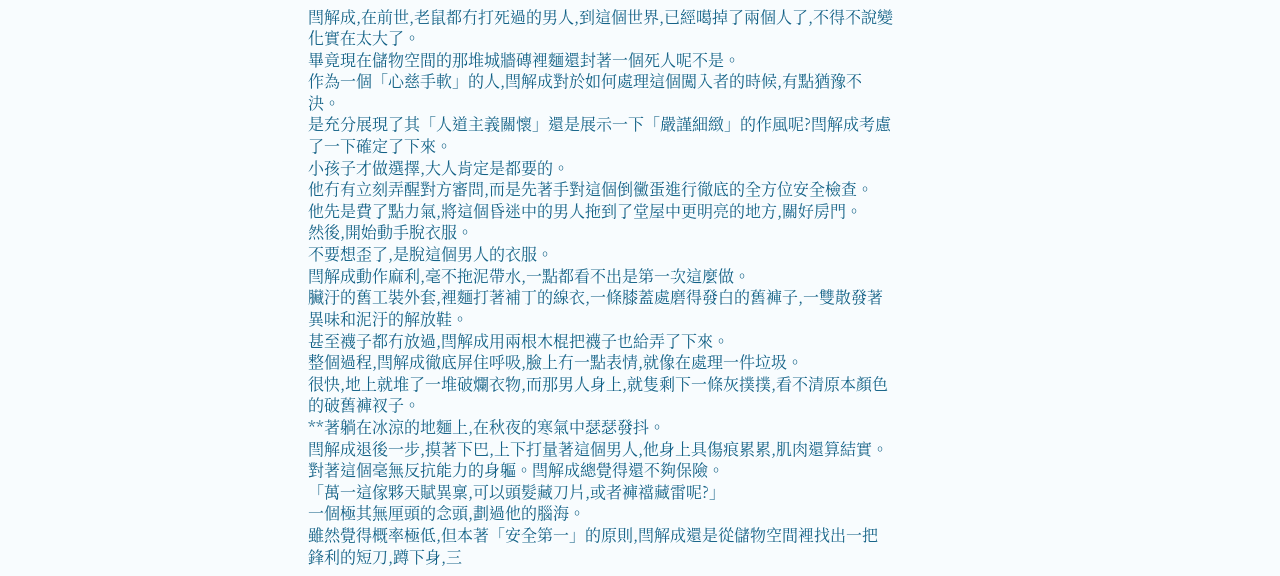閆解成,在前世,老鼠都冇打死過的男人,到這個世界,已經噶掉了兩個人了,不得不說變化實在太大了。
畢竟現在儲物空間的那堆城牆磚裡麵還封著一個死人呢不是。
作為一個「心慈手軟」的人,閆解成對於如何處理這個闖入者的時候,有點猶豫不決。
是充分展現了其「人道主義關懷」還是展示一下「嚴謹細緻」的作風呢?閆解成考慮了一下確定了下來。
小孩子才做選擇,大人肯定是都要的。
他冇有立刻弄醒對方審問,而是先著手對這個倒黴蛋進行徹底的全方位安全檢查。
他先是費了點力氣,將這個昏迷中的男人拖到了堂屋中更明亮的地方,關好房門。
然後,開始動手脫衣服。
不要想歪了,是脫這個男人的衣服。
閆解成動作麻利,毫不拖泥帶水,一點都看不出是第一次這麼做。
臟汙的舊工裝外套,裡麵打著補丁的線衣,一條膝蓋處磨得發白的舊褲子,一雙散發著異味和泥汙的解放鞋。
甚至襪子都冇放過,閆解成用兩根木棍把襪子也給弄了下來。
整個過程,閆解成徹底屏住呼吸,臉上冇一點表情,就像在處理一件垃圾。
很快,地上就堆了一堆破爛衣物,而那男人身上,就隻剩下一條灰撲撲,看不清原本顏色的破舊褲衩子。
**著躺在冰涼的地麵上,在秋夜的寒氣中瑟瑟發抖。
閆解成退後一步,摸著下巴,上下打量著這個男人,他身上具傷痕累累,肌肉還算結實。
對著這個毫無反抗能力的身軀。閆解成總覺得還不夠保險。
「萬一這傢夥天賦異稟,可以頭髮藏刀片,或者褲襠藏雷呢?」
一個極其無厘頭的念頭,劃過他的腦海。
雖然覺得概率極低,但本著「安全第一」的原則,閆解成還是從儲物空間裡找出一把鋒利的短刀,蹲下身,三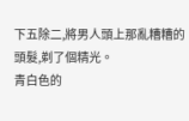下五除二,將男人頭上那亂糟糟的頭髮,剃了個精光。
青白色的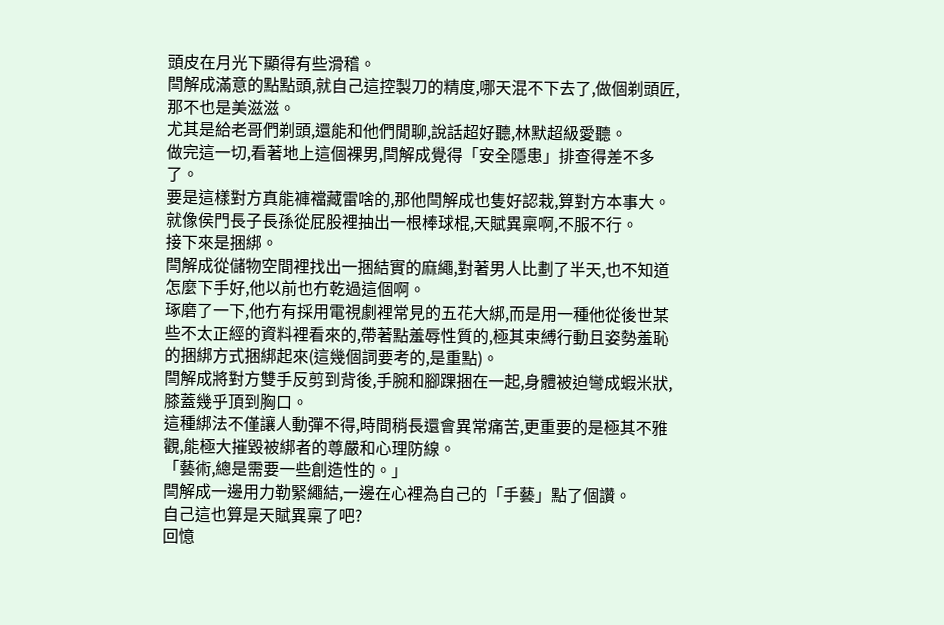頭皮在月光下顯得有些滑稽。
閆解成滿意的點點頭,就自己這控製刀的精度,哪天混不下去了,做個剃頭匠,那不也是美滋滋。
尤其是給老哥們剃頭,還能和他們閒聊,說話超好聽,林默超級愛聽。
做完這一切,看著地上這個裸男,閆解成覺得「安全隱患」排查得差不多了。
要是這樣對方真能褲襠藏雷啥的,那他閆解成也隻好認栽,算對方本事大。
就像侯門長子長孫從屁股裡抽出一根棒球棍,天賦異稟啊,不服不行。
接下來是捆綁。
閆解成從儲物空間裡找出一捆結實的麻繩,對著男人比劃了半天,也不知道怎麼下手好,他以前也冇乾過這個啊。
琢磨了一下,他冇有採用電視劇裡常見的五花大綁,而是用一種他從後世某些不太正經的資料裡看來的,帶著點羞辱性質的,極其束縛行動且姿勢羞恥的捆綁方式捆綁起來(這幾個詞要考的,是重點)。
閆解成將對方雙手反剪到背後,手腕和腳踝捆在一起,身體被迫彎成蝦米狀,膝蓋幾乎頂到胸口。
這種綁法不僅讓人動彈不得,時間稍長還會異常痛苦,更重要的是極其不雅觀,能極大摧毀被綁者的尊嚴和心理防線。
「藝術,總是需要一些創造性的。」
閆解成一邊用力勒緊繩結,一邊在心裡為自己的「手藝」點了個讚。
自己這也算是天賦異稟了吧?
回憶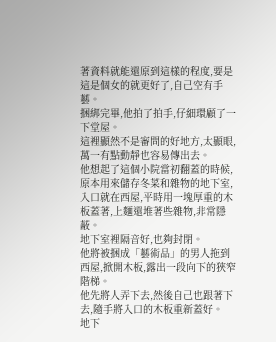著資料就能還原到這樣的程度,要是這是個女的就更好了,自己空有手藝。
捆綁完畢,他拍了拍手,仔細環顧了一下堂屋。
這裡顯然不是審問的好地方,太顯眼,萬一有點動靜也容易傳出去。
他想起了這個小院當初翻蓋的時候,原本用來儲存冬菜和雜物的地下室,入口就在西屋,平時用一塊厚重的木板蓋著,上麵還堆著些雜物,非常隱蔽。
地下室裡隔音好,也夠封閉。
他將被捆成「藝術品」的男人拖到西屋,掀開木板,露出一段向下的狹窄階梯。
他先將人弄下去,然後自己也跟著下去,隨手將入口的木板重新蓋好。
地下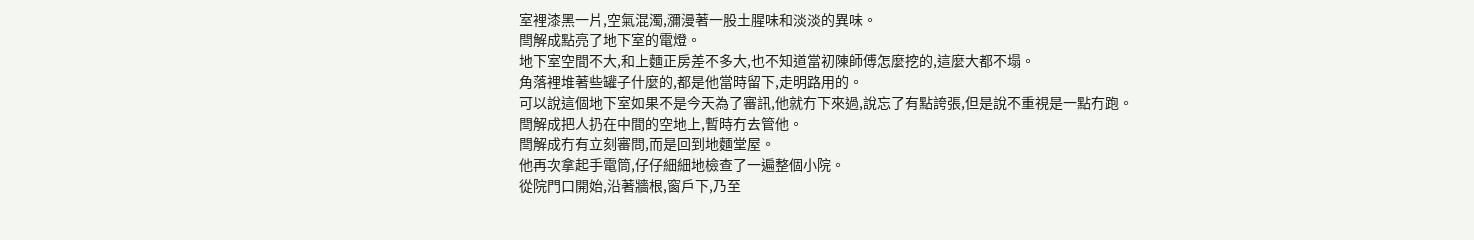室裡漆黑一片,空氣混濁,瀰漫著一股土腥味和淡淡的異味。
閆解成點亮了地下室的電燈。
地下室空間不大,和上麵正房差不多大,也不知道當初陳師傅怎麼挖的,這麼大都不塌。
角落裡堆著些罐子什麼的,都是他當時留下,走明路用的。
可以說這個地下室如果不是今天為了審訊,他就冇下來過,說忘了有點誇張,但是說不重視是一點冇跑。
閆解成把人扔在中間的空地上,暫時冇去管他。
閆解成冇有立刻審問,而是回到地麵堂屋。
他再次拿起手電筒,仔仔細細地檢查了一遍整個小院。
從院門口開始,沿著牆根,窗戶下,乃至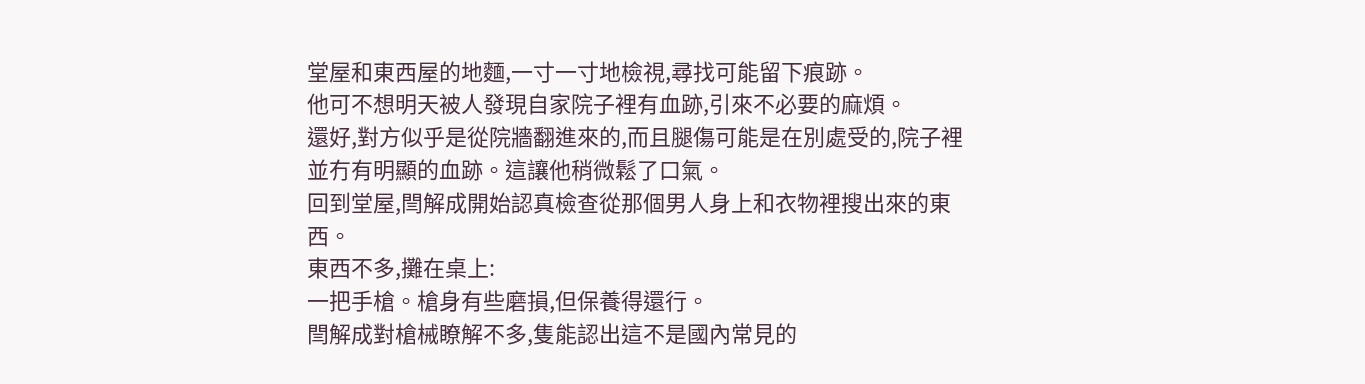堂屋和東西屋的地麵,一寸一寸地檢視,尋找可能留下痕跡。
他可不想明天被人發現自家院子裡有血跡,引來不必要的麻煩。
還好,對方似乎是從院牆翻進來的,而且腿傷可能是在別處受的,院子裡並冇有明顯的血跡。這讓他稍微鬆了口氣。
回到堂屋,閆解成開始認真檢查從那個男人身上和衣物裡搜出來的東西。
東西不多,攤在桌上:
一把手槍。槍身有些磨損,但保養得還行。
閆解成對槍械瞭解不多,隻能認出這不是國內常見的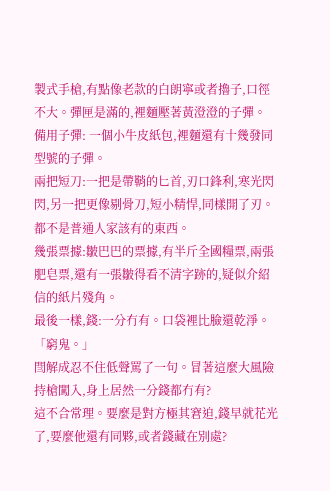製式手槍,有點像老款的白朗寧或者擼子,口徑不大。彈匣是滿的,裡麵壓著黃澄澄的子彈。
備用子彈: 一個小牛皮紙包,裡麵還有十幾發同型號的子彈。
兩把短刀:一把是帶鞘的匕首,刃口鋒利,寒光閃閃,另一把更像剔骨刀,短小精悍,同樣開了刃。都不是普通人家該有的東西。
幾張票據:皺巴巴的票據,有半斤全國糧票,兩張肥皂票,還有一張皺得看不清字跡的,疑似介紹信的紙片殘角。
最後一樣,錢:一分冇有。口袋裡比臉還乾淨。
「窮鬼。」
閆解成忍不住低聲罵了一句。冒著這麼大風險持槍闖入,身上居然一分錢都冇有?
這不合常理。要麼是對方極其窘迫,錢早就花光了,要麼他還有同夥,或者錢藏在別處?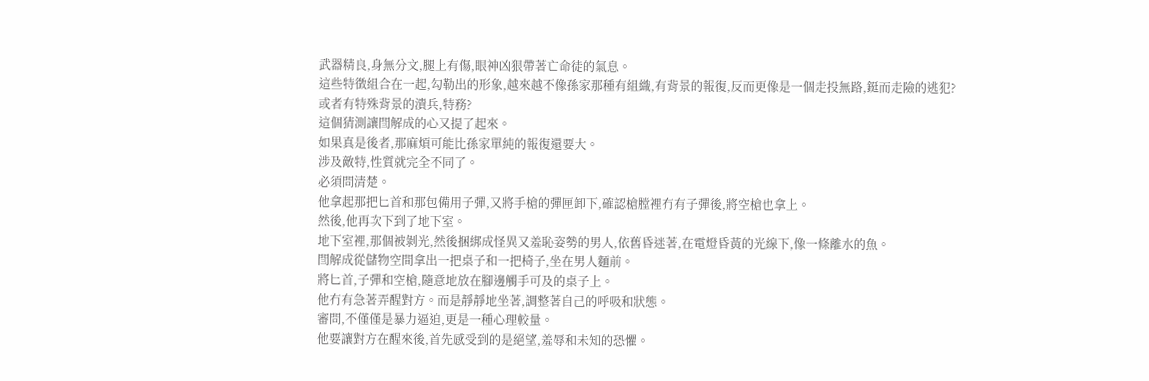武器精良,身無分文,腿上有傷,眼神凶狠帶著亡命徒的氣息。
這些特徵組合在一起,勾勒出的形象,越來越不像孫家那種有組織,有背景的報復,反而更像是一個走投無路,鋌而走險的逃犯?
或者有特殊背景的潰兵,特務?
這個猜測讓閆解成的心又提了起來。
如果真是後者,那麻煩可能比孫家單純的報復還要大。
涉及敵特,性質就完全不同了。
必須問清楚。
他拿起那把匕首和那包備用子彈,又將手槍的彈匣卸下,確認槍膛裡冇有子彈後,將空槍也拿上。
然後,他再次下到了地下室。
地下室裡,那個被剝光,然後捆綁成怪異又羞恥姿勢的男人,依舊昏迷著,在電燈昏黃的光線下,像一條離水的魚。
閆解成從儲物空間拿出一把桌子和一把椅子,坐在男人麵前。
將匕首,子彈和空槍,隨意地放在腳邊觸手可及的桌子上。
他冇有急著弄醒對方。而是靜靜地坐著,調整著自己的呼吸和狀態。
審問,不僅僅是暴力逼迫,更是一種心理較量。
他要讓對方在醒來後,首先感受到的是絕望,羞辱和未知的恐懼。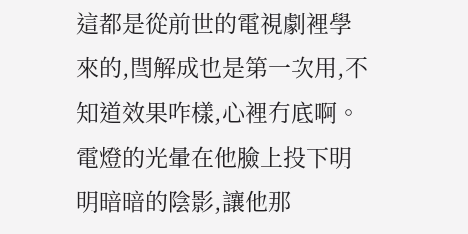這都是從前世的電視劇裡學來的,閆解成也是第一次用,不知道效果咋樣,心裡冇底啊。
電燈的光暈在他臉上投下明明暗暗的陰影,讓他那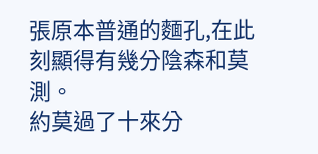張原本普通的麵孔,在此刻顯得有幾分陰森和莫測。
約莫過了十來分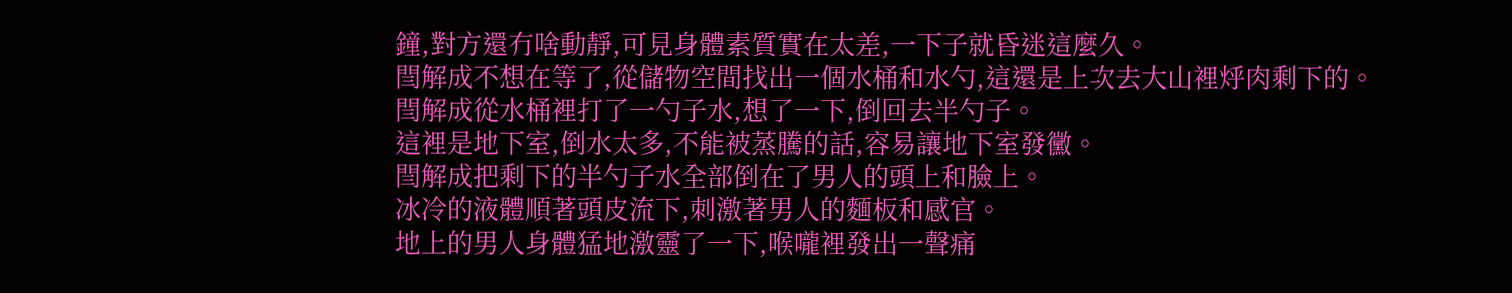鐘,對方還冇啥動靜,可見身體素質實在太差,一下子就昏迷這麼久。
閆解成不想在等了,從儲物空間找出一個水桶和水勺,這還是上次去大山裡烀肉剩下的。
閆解成從水桶裡打了一勺子水,想了一下,倒回去半勺子。
這裡是地下室,倒水太多,不能被蒸騰的話,容易讓地下室發黴。
閆解成把剩下的半勺子水全部倒在了男人的頭上和臉上。
冰冷的液體順著頭皮流下,刺激著男人的麵板和感官。
地上的男人身體猛地激靈了一下,喉嚨裡發出一聲痛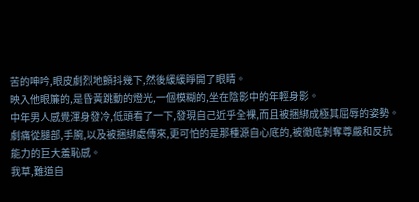苦的呻吟,眼皮劇烈地顫抖幾下,然後緩緩睜開了眼睛。
映入他眼簾的,是昏黃跳動的燈光,一個模糊的,坐在陰影中的年輕身影。
中年男人感覺渾身發冷,低頭看了一下,發現自己近乎全裸,而且被捆綁成極其屈辱的姿勢。
劇痛從腿部,手腕,以及被捆綁處傳來,更可怕的是那種源自心底的,被徹底剝奪尊嚴和反抗能力的巨大羞恥感。
我草,難道自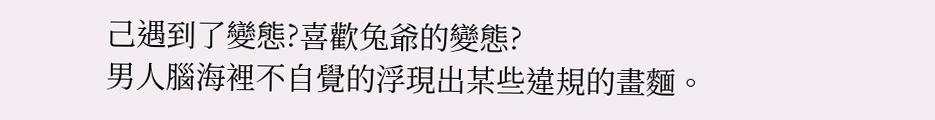己遇到了變態?喜歡兔爺的變態?
男人腦海裡不自覺的浮現出某些違規的畫麵。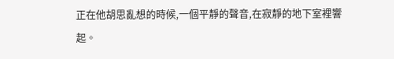正在他胡思亂想的時候,一個平靜的聲音,在寂靜的地下室裡響起。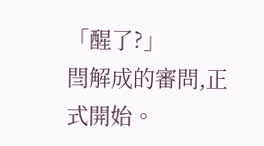「醒了?」
閆解成的審問,正式開始。